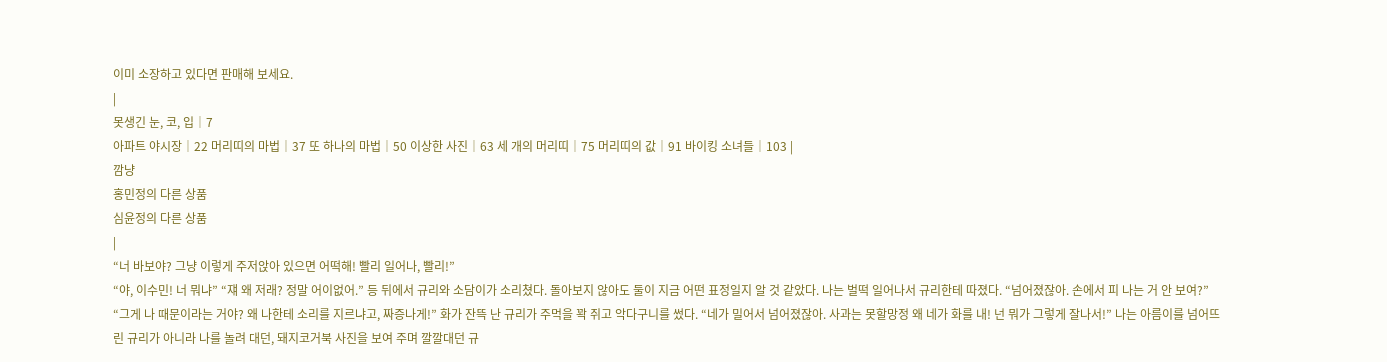이미 소장하고 있다면 판매해 보세요.
|
못생긴 눈, 코, 입│7
아파트 야시장│22 머리띠의 마법│37 또 하나의 마법│50 이상한 사진│63 세 개의 머리띠│75 머리띠의 값│91 바이킹 소녀들│103 |
깜냥
홍민정의 다른 상품
심윤정의 다른 상품
|
“너 바보야? 그냥 이렇게 주저앉아 있으면 어떡해! 빨리 일어나, 빨리!”
“야, 이수민! 너 뭐냐” “쟤 왜 저래? 정말 어이없어.” 등 뒤에서 규리와 소담이가 소리쳤다. 돌아보지 않아도 둘이 지금 어떤 표정일지 알 것 같았다. 나는 벌떡 일어나서 규리한테 따졌다. “넘어졌잖아. 손에서 피 나는 거 안 보여?” “그게 나 때문이라는 거야? 왜 나한테 소리를 지르냐고, 짜증나게!” 화가 잔뜩 난 규리가 주먹을 꽉 쥐고 악다구니를 썼다. “네가 밀어서 넘어졌잖아. 사과는 못할망정 왜 네가 화를 내! 넌 뭐가 그렇게 잘나서!” 나는 아름이를 넘어뜨린 규리가 아니라 나를 놀려 대던, 돼지코거북 사진을 보여 주며 깔깔대던 규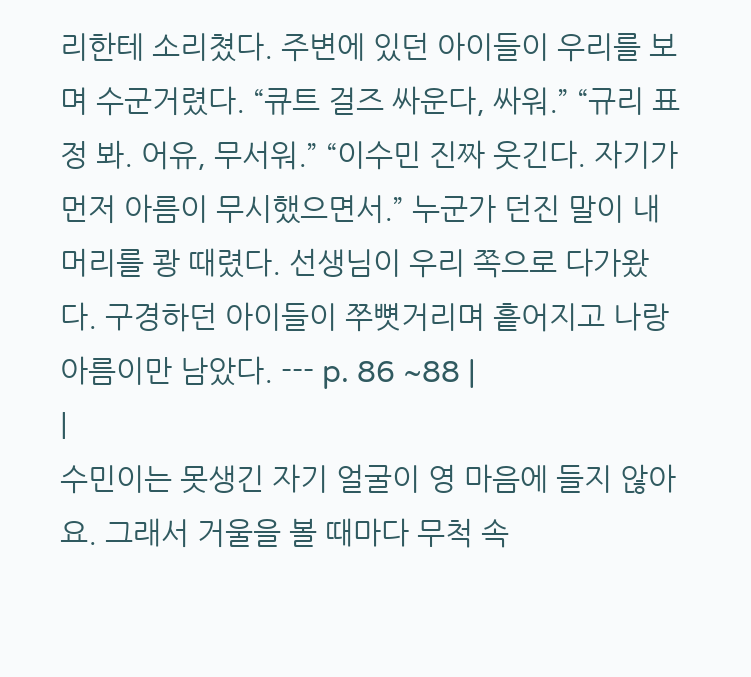리한테 소리쳤다. 주변에 있던 아이들이 우리를 보며 수군거렸다. “큐트 걸즈 싸운다, 싸워.” “규리 표정 봐. 어유, 무서워.” “이수민 진짜 웃긴다. 자기가 먼저 아름이 무시했으면서.” 누군가 던진 말이 내 머리를 쾅 때렸다. 선생님이 우리 쪽으로 다가왔다. 구경하던 아이들이 쭈뼛거리며 흩어지고 나랑 아름이만 남았다. --- p. 86 ~88 |
|
수민이는 못생긴 자기 얼굴이 영 마음에 들지 않아요. 그래서 거울을 볼 때마다 무척 속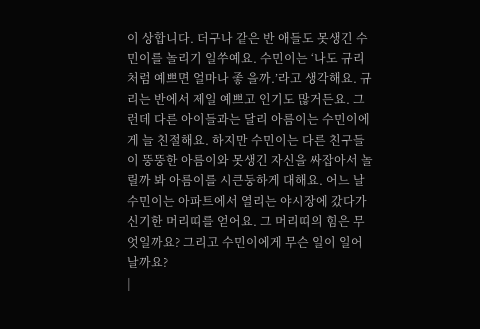이 상합니다. 더구나 같은 반 애들도 못생긴 수민이를 놀리기 일쑤예요. 수민이는 ‘나도 규리처럼 예쁘면 얼마나 좋 을까.’라고 생각해요. 규리는 반에서 제일 예쁘고 인기도 많거든요. 그런데 다른 아이들과는 달리 아름이는 수민이에게 늘 친절해요. 하지만 수민이는 다른 친구들이 뚱뚱한 아름이와 못생긴 자신을 싸잡아서 놀릴까 봐 아름이를 시큰둥하게 대해요. 어느 날 수민이는 아파트에서 열리는 야시장에 갔다가 신기한 머리띠를 얻어요. 그 머리띠의 힘은 무엇일까요? 그리고 수민이에게 무슨 일이 일어날까요?
|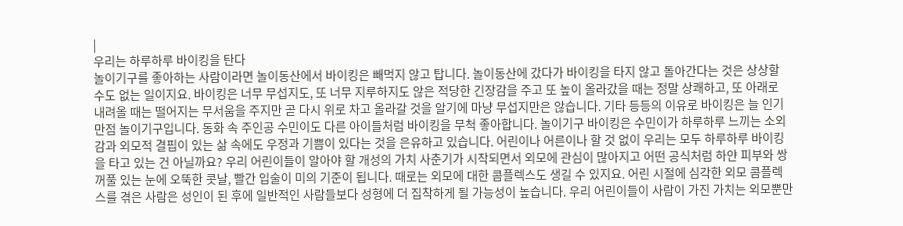|
우리는 하루하루 바이킹을 탄다
놀이기구를 좋아하는 사람이라면 놀이동산에서 바이킹은 빼먹지 않고 탑니다. 놀이동산에 갔다가 바이킹을 타지 않고 돌아간다는 것은 상상할 수도 없는 일이지요. 바이킹은 너무 무섭지도, 또 너무 지루하지도 않은 적당한 긴장감을 주고 또 높이 올라갔을 때는 정말 상쾌하고, 또 아래로 내려올 때는 떨어지는 무서움을 주지만 곧 다시 위로 차고 올라갈 것을 알기에 마냥 무섭지만은 않습니다. 기타 등등의 이유로 바이킹은 늘 인기 만점 놀이기구입니다. 동화 속 주인공 수민이도 다른 아이들처럼 바이킹을 무척 좋아합니다. 놀이기구 바이킹은 수민이가 하루하루 느끼는 소외감과 외모적 결핍이 있는 삶 속에도 우정과 기쁨이 있다는 것을 은유하고 있습니다. 어린이나 어른이나 할 것 없이 우리는 모두 하루하루 바이킹을 타고 있는 건 아닐까요? 우리 어린이들이 알아야 할 개성의 가치 사춘기가 시작되면서 외모에 관심이 많아지고 어떤 공식처럼 하얀 피부와 쌍꺼풀 있는 눈에 오뚝한 콧날, 빨간 입술이 미의 기준이 됩니다. 때로는 외모에 대한 콤플렉스도 생길 수 있지요. 어린 시절에 심각한 외모 콤플렉스를 겪은 사람은 성인이 된 후에 일반적인 사람들보다 성형에 더 집착하게 될 가능성이 높습니다. 우리 어린이들이 사람이 가진 가치는 외모뿐만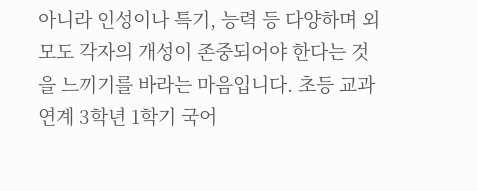아니라 인성이나 특기, 능력 등 다양하며 외모도 각자의 개성이 존중되어야 한다는 것을 느끼기를 바라는 마음입니다. 초등 교과 연계 3학년 1학기 국어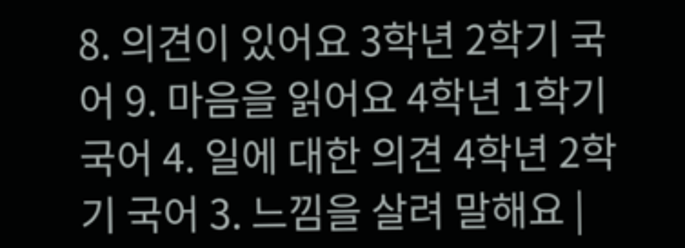8. 의견이 있어요 3학년 2학기 국어 9. 마음을 읽어요 4학년 1학기 국어 4. 일에 대한 의견 4학년 2학기 국어 3. 느낌을 살려 말해요 |